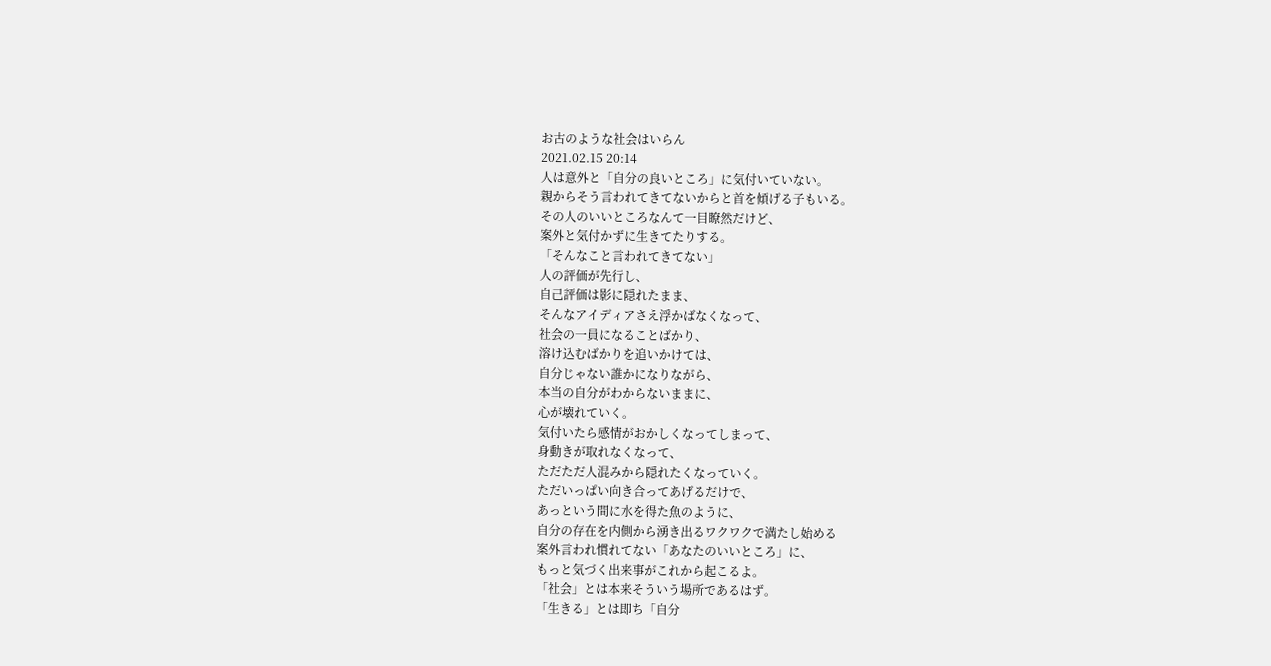お古のような社会はいらん
2021.02.15 20:14
人は意外と「自分の良いところ」に気付いていない。
親からそう言われてきてないからと首を傾げる子もいる。
その人のいいところなんて一目瞭然だけど、
案外と気付かずに生きてたりする。
「そんなこと言われてきてない」
人の評価が先行し、
自己評価は影に隠れたまま、
そんなアイディアさえ浮かばなくなって、
社会の一員になることばかり、
溶け込むばかりを追いかけては、
自分じゃない誰かになりながら、
本当の自分がわからないままに、
心が壊れていく。
気付いたら感情がおかしくなってしまって、
身動きが取れなくなって、
ただただ人混みから隠れたくなっていく。
ただいっぱい向き合ってあげるだけで、
あっという間に水を得た魚のように、
自分の存在を内側から湧き出るワクワクで満たし始める
案外言われ慣れてない「あなたのいいところ」に、
もっと気づく出来事がこれから起こるよ。
「社会」とは本来そういう場所であるはず。
「生きる」とは即ち「自分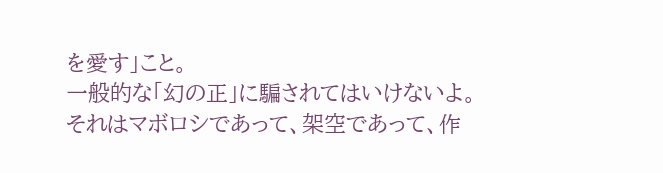を愛す」こと。
一般的な「幻の正」に騙されてはいけないよ。
それはマボロシであって、架空であって、作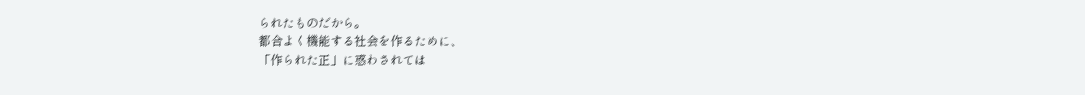られたものだから。
都合よく機能する社会を作るために、
「作られた正」に惑わされては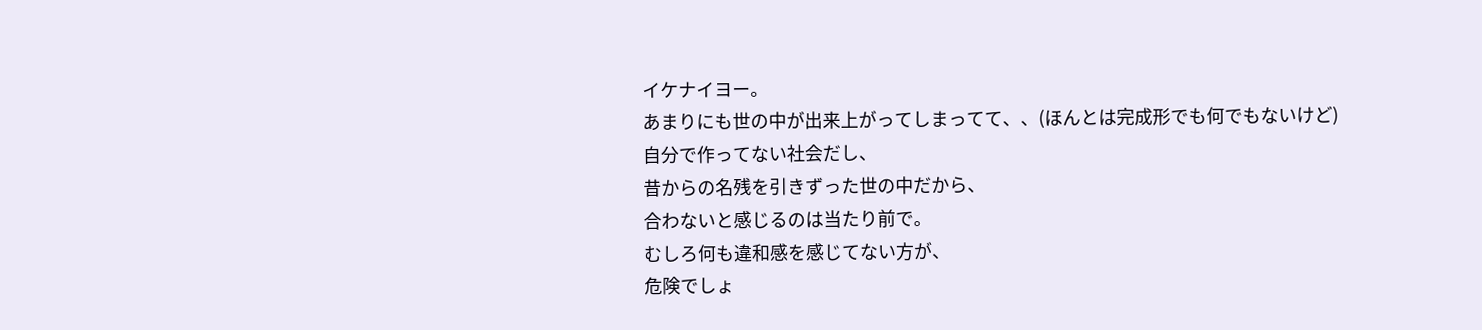イケナイヨー。
あまりにも世の中が出来上がってしまってて、、(ほんとは完成形でも何でもないけど)
自分で作ってない社会だし、
昔からの名残を引きずった世の中だから、
合わないと感じるのは当たり前で。
むしろ何も違和感を感じてない方が、
危険でしょ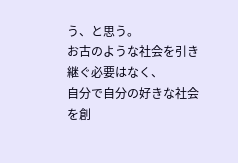う、と思う。
お古のような社会を引き継ぐ必要はなく、
自分で自分の好きな社会を創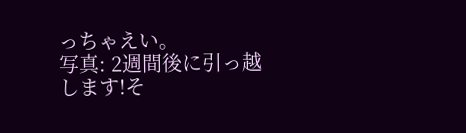っちゃえい。
写真: 2週間後に引っ越します!そ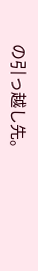の引っ越し先。